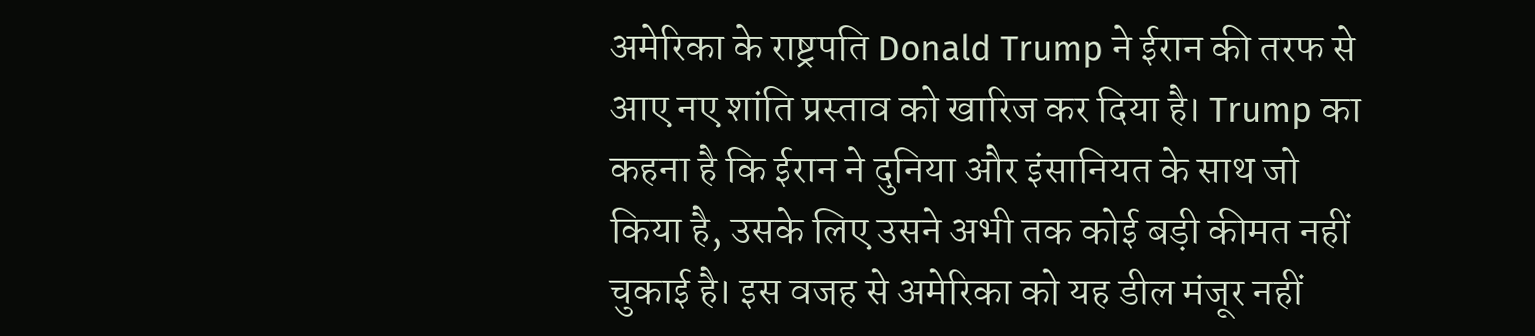अमेरिका के राष्ट्रपति Donald Trump ने ईरान की तरफ से आए नए शांति प्रस्ताव को खारिज कर दिया है। Trump का कहना है कि ईरान ने दुनिया और इंसानियत के साथ जो किया है, उसके लिए उसने अभी तक कोई बड़ी कीमत नहीं चुकाई है। इस वजह से अमेरिका को यह डील मंजूर नहीं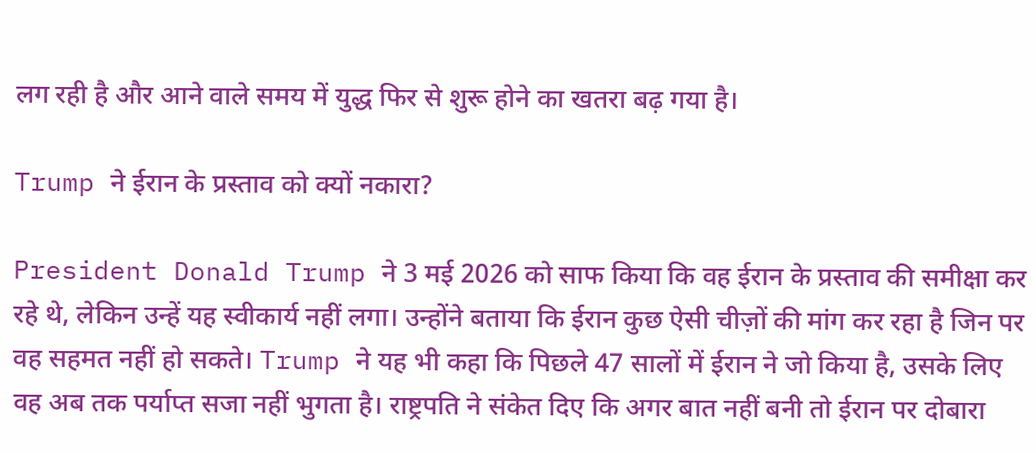लग रही है और आने वाले समय में युद्ध फिर से शुरू होने का खतरा बढ़ गया है।

Trump ने ईरान के प्रस्ताव को क्यों नकारा?

President Donald Trump ने 3 मई 2026 को साफ किया कि वह ईरान के प्रस्ताव की समीक्षा कर रहे थे, लेकिन उन्हें यह स्वीकार्य नहीं लगा। उन्होंने बताया कि ईरान कुछ ऐसी चीज़ों की मांग कर रहा है जिन पर वह सहमत नहीं हो सकते। Trump ने यह भी कहा कि पिछले 47 सालों में ईरान ने जो किया है, उसके लिए वह अब तक पर्याप्त सजा नहीं भुगता है। राष्ट्रपति ने संकेत दिए कि अगर बात नहीं बनी तो ईरान पर दोबारा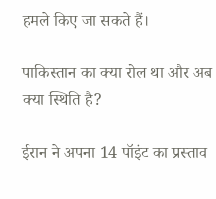हमले किए जा सकते हैं।

पाकिस्तान का क्या रोल था और अब क्या स्थिति है?

ईरान ने अपना 14 पॉइंट का प्रस्ताव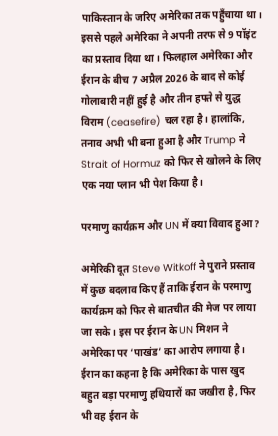पाकिस्तान के जरिए अमेरिका तक पहुँचाया था। इससे पहले अमेरिका ने अपनी तरफ से 9 पॉइंट का प्रस्ताव दिया था। फिलहाल अमेरिका और ईरान के बीच 7 अप्रैल 2026 के बाद से कोई गोलाबारी नहीं हुई है और तीन हफ्ते से युद्ध विराम (ceasefire) चल रहा है। हालांकि, तनाव अभी भी बना हुआ है और Trump ने Strait of Hormuz को फिर से खोलने के लिए एक नया प्लान भी पेश किया है।

परमाणु कार्यक्रम और UN में क्या विवाद हुआ?

अमेरिकी दूत Steve Witkoff ने पुराने प्रस्ताव में कुछ बदलाव किए हैं ताकि ईरान के परमाणु कार्यक्रम को फिर से बातचीत की मेज पर लाया जा सके। इस पर ईरान के UN मिशन ने अमेरिका पर ‘पाखंड’ का आरोप लगाया है। ईरान का कहना है कि अमेरिका के पास खुद बहुत बड़ा परमाणु हथियारों का जखीरा है, फिर भी वह ईरान के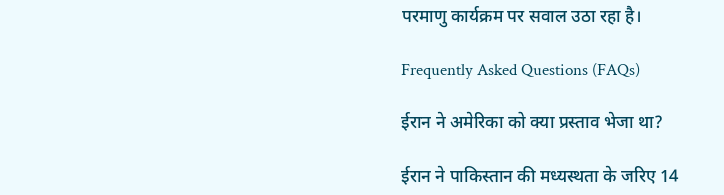परमाणु कार्यक्रम पर सवाल उठा रहा है।

Frequently Asked Questions (FAQs)

ईरान ने अमेरिका को क्या प्रस्ताव भेजा था?

ईरान ने पाकिस्तान की मध्यस्थता के जरिए 14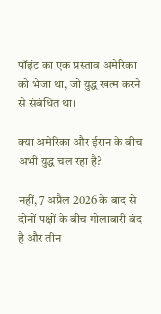पॉइंट का एक प्रस्ताव अमेरिका को भेजा था, जो युद्ध खत्म करने से संबंधित था।

क्या अमेरिका और ईरान के बीच अभी युद्ध चल रहा है?

नहीं, 7 अप्रैल 2026 के बाद से दोनों पक्षों के बीच गोलाबारी बंद है और तीन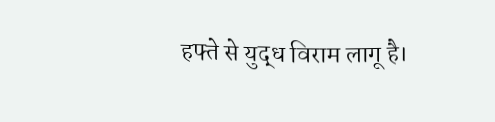हफ्ते से युद्ध विराम लागू है।